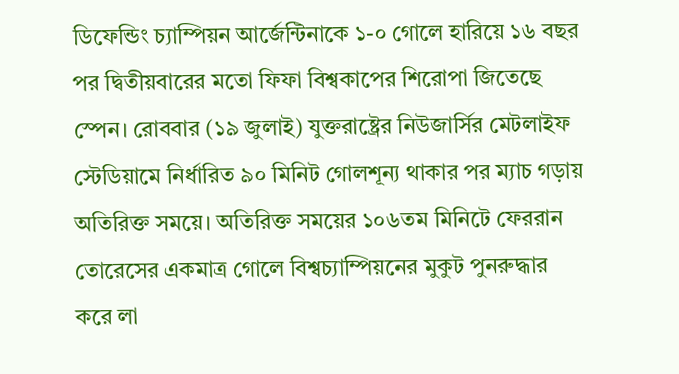ডিফেন্ডিং চ্যাম্পিয়ন আর্জেন্টিনাকে ১-০ গোলে হারিয়ে ১৬ বছর পর দ্বিতীয়বারের মতো ফিফা বিশ্বকাপের শিরোপা জিতেছে স্পেন। রোববার (১৯ জুলাই) যুক্তরাষ্ট্রের নিউজার্সির মেটলাইফ স্টেডিয়ামে নির্ধারিত ৯০ মিনিট গোলশূন্য থাকার পর ম্যাচ গড়ায় অতিরিক্ত সময়ে। অতিরিক্ত সময়ের ১০৬তম মিনিটে ফেররান তোরেসের একমাত্র গোলে বিশ্বচ্যাম্পিয়নের মুকুট পুনরুদ্ধার করে লা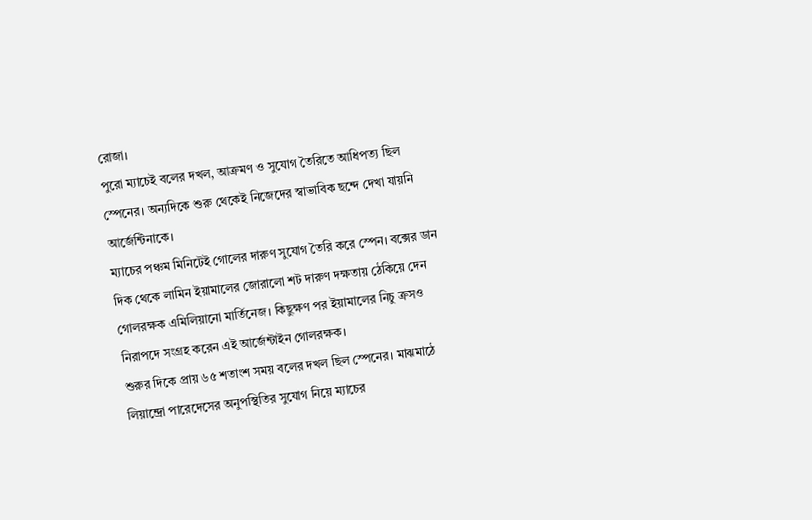রোজা।
পুরো ম্যাচেই বলের দখল, আক্রমণ ও সুযোগ তৈরিতে আধিপত্য ছিল স্পেনের। অন্যদিকে শুরু থেকেই নিজেদের স্বাভাবিক ছন্দে দেখা যায়নি আর্জেন্টিনাকে।
ম্যাচের পঞ্চম মিনিটেই গোলের দারুণ সুযোগ তৈরি করে স্পেন। বক্সের ডান দিক থেকে লামিন ইয়ামালের জোরালো শট দারুণ দক্ষতায় ঠেকিয়ে দেন গোলরক্ষক এমিলিয়ানো মার্তিনেজ। কিছুক্ষণ পর ইয়ামালের নিচু ক্রসও নিরাপদে সংগ্রহ করেন এই আর্জেন্টাইন গোলরক্ষক।
শুরুর দিকে প্রায় ৬৫ শতাংশ সময় বলের দখল ছিল স্পেনের। মাঝমাঠে লিয়ান্দ্রো পারেদেসের অনুপস্থিতির সুযোগ নিয়ে ম্যাচের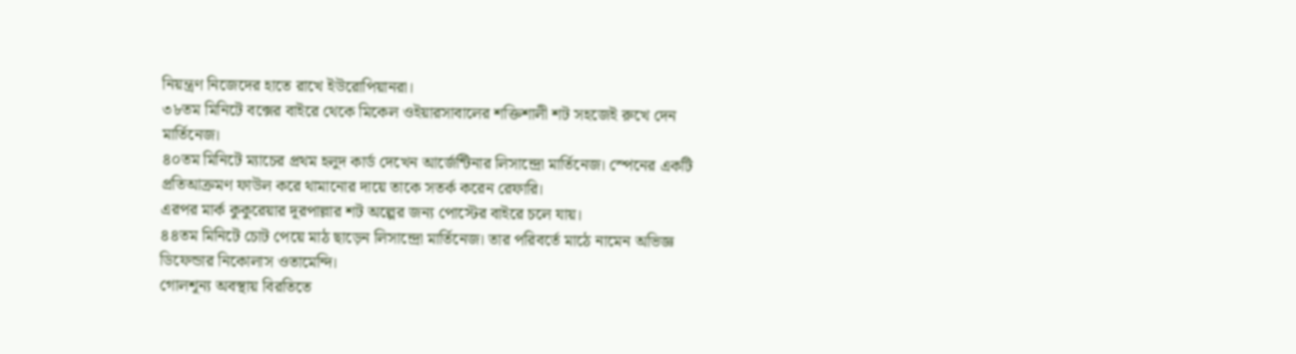নিয়ন্ত্রণ নিজেদের হাতে রাখে ইউরোপিয়ানরা।
৩৮তম মিনিটে বক্সের বাইরে থেকে মিকেল ওইয়ারসাবালের শক্তিশালী শট সহজেই রুখে দেন মার্তিনেজ।
৪০তম মিনিটে ম্যাচের প্রথম হলুদ কার্ড দেখেন আর্জেন্টিনার লিসান্দ্রো মার্তিনেজ। স্পেনের একটি প্রতিআক্রমণ ফাউল করে থামানোর দায়ে তাকে সতর্ক করেন রেফারি।
এরপর মার্ক কুকুরেয়ার দূরপাল্লার শট অল্পের জন্য পোস্টের বাইরে চলে যায়।
৪৪তম মিনিটে চোট পেয়ে মাঠ ছাড়েন লিসান্দ্রো মার্তিনেজ। তার পরিবর্তে মাঠে নামেন অভিজ্ঞ ডিফেন্ডার নিকোলাস ওতামেন্দি।
গোলশূন্য অবস্থায় বিরতিতে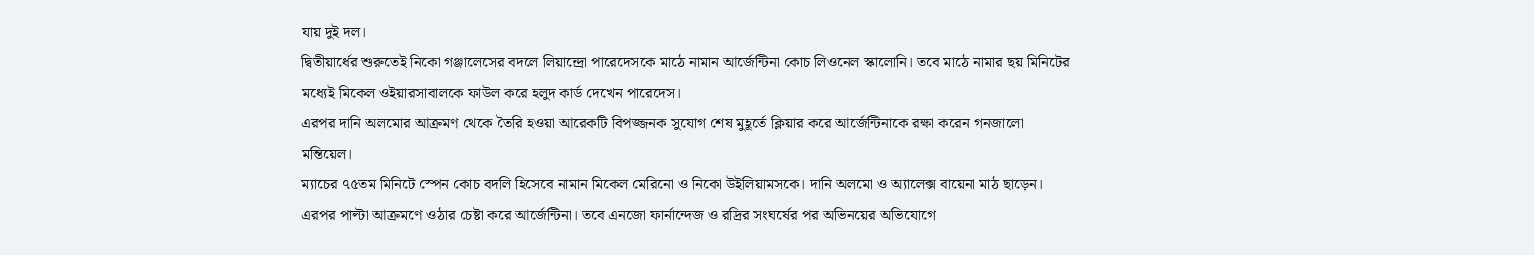যায় দুই দল।
দ্বিতীয়ার্ধের শুরুতেই নিকো গঞ্জালেসের বদলে লিয়ান্দ্রো পারেদেসকে মাঠে নামান আর্জেন্টিনা কোচ লিওনেল স্কালোনি। তবে মাঠে নামার ছয় মিনিটের মধ্যেই মিকেল ওইয়ারসাবালকে ফাউল করে হলুদ কার্ড দেখেন পারেদেস।
এরপর দানি অলমোর আক্রমণ থেকে তৈরি হওয়া আরেকটি বিপজ্জনক সুযোগ শেষ মুহূর্তে ক্লিয়ার করে আর্জেন্টিনাকে রক্ষা করেন গনজালো মন্তিয়েল।
ম্যাচের ৭৫তম মিনিটে স্পেন কোচ বদলি হিসেবে নামান মিকেল মেরিনো ও নিকো উইলিয়ামসকে। দানি অলমো ও অ্যালেক্স বায়েনা মাঠ ছাড়েন।
এরপর পাল্টা আক্রমণে ওঠার চেষ্টা করে আর্জেন্টিনা। তবে এনজো ফার্নান্দেজ ও রদ্রির সংঘর্ষের পর অভিনয়ের অভিযোগে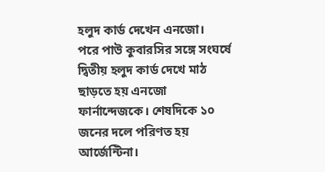হলুদ কার্ড দেখেন এনজো।
পরে পাউ কুবারসির সঙ্গে সংঘর্ষে দ্বিতীয় হলুদ কার্ড দেখে মাঠ ছাড়তে হয় এনজো ফার্নান্দেজকে। শেষদিকে ১০ জনের দলে পরিণত হয় আর্জেন্টিনা।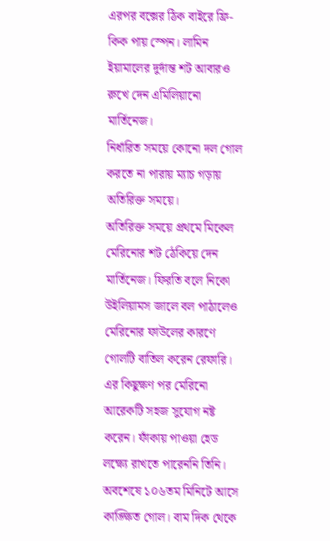এরপর বক্সের ঠিক বাইরে ফ্রি-কিক পায় স্পেন। লামিন ইয়ামালের দুর্দান্ত শট আবারও রুখে দেন এমিলিয়ানো মার্তিনেজ।
নির্ধারিত সময়ে কোনো দল গোল করতে না পারায় ম্যাচ গড়ায় অতিরিক্ত সময়ে।
অতিরিক্ত সময়ে প্রথমে মিকেল মেরিনোর শট ঠেকিয়ে দেন মার্তিনেজ। ফিরতি বলে নিকো উইলিয়ামস জালে বল পাঠালেও মেরিনোর ফাউলের কারণে গোলটি বাতিল করেন রেফারি।
এর কিছুক্ষণ পর মেরিনো আরেকটি সহজ সুযোগ নষ্ট করেন। ফাঁকায় পাওয়া হেড লক্ষ্যে রাখতে পারেননি তিনি।
অবশেষে ১০৬তম মিনিটে আসে কাঙ্ক্ষিত গোল। বাম দিক থেকে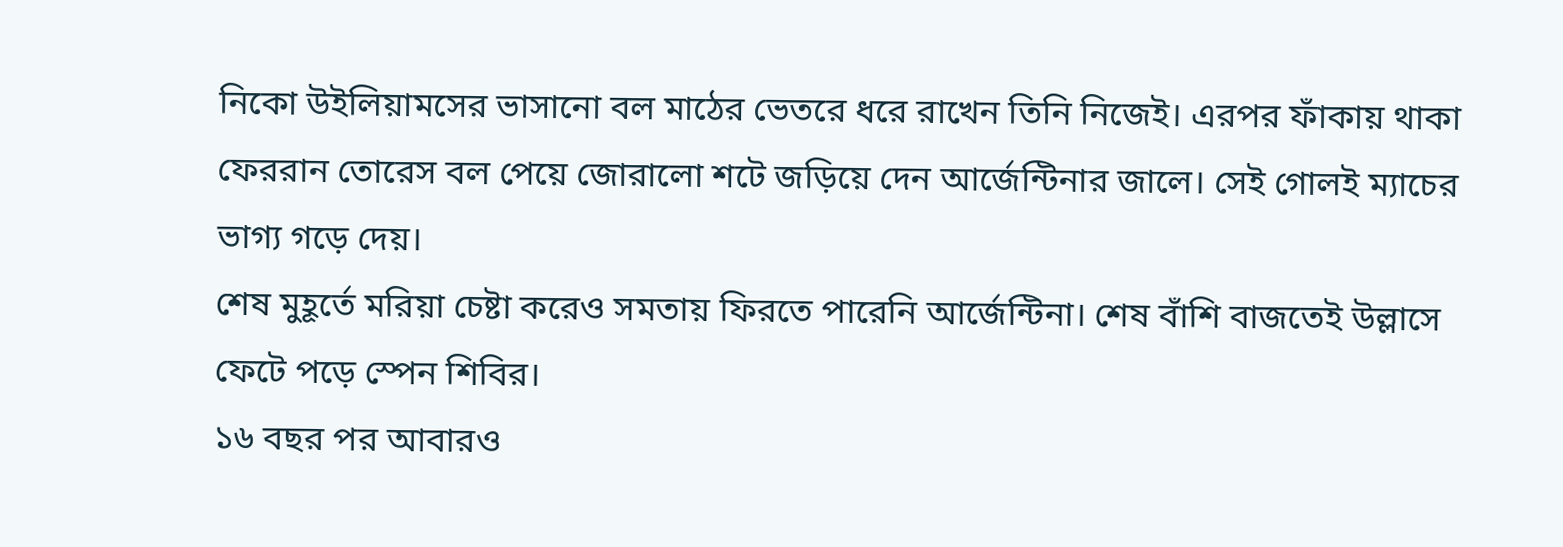নিকো উইলিয়ামসের ভাসানো বল মাঠের ভেতরে ধরে রাখেন তিনি নিজেই। এরপর ফাঁকায় থাকা ফেররান তোরেস বল পেয়ে জোরালো শটে জড়িয়ে দেন আর্জেন্টিনার জালে। সেই গোলই ম্যাচের ভাগ্য গড়ে দেয়।
শেষ মুহূর্তে মরিয়া চেষ্টা করেও সমতায় ফিরতে পারেনি আর্জেন্টিনা। শেষ বাঁশি বাজতেই উল্লাসে ফেটে পড়ে স্পেন শিবির।
১৬ বছর পর আবারও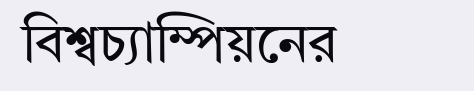বিশ্বচ্যাম্পিয়নের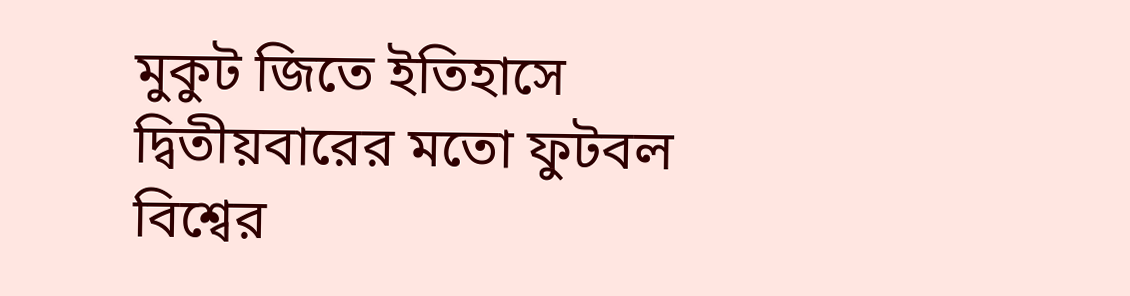মুকুট জিতে ইতিহাসে দ্বিতীয়বারের মতো ফুটবল বিশ্বের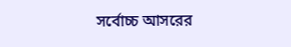সর্বোচ্চ আসরের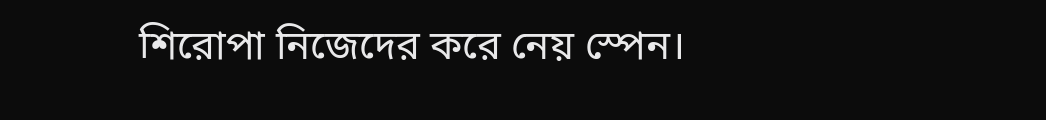শিরোপা নিজেদের করে নেয় স্পেন।